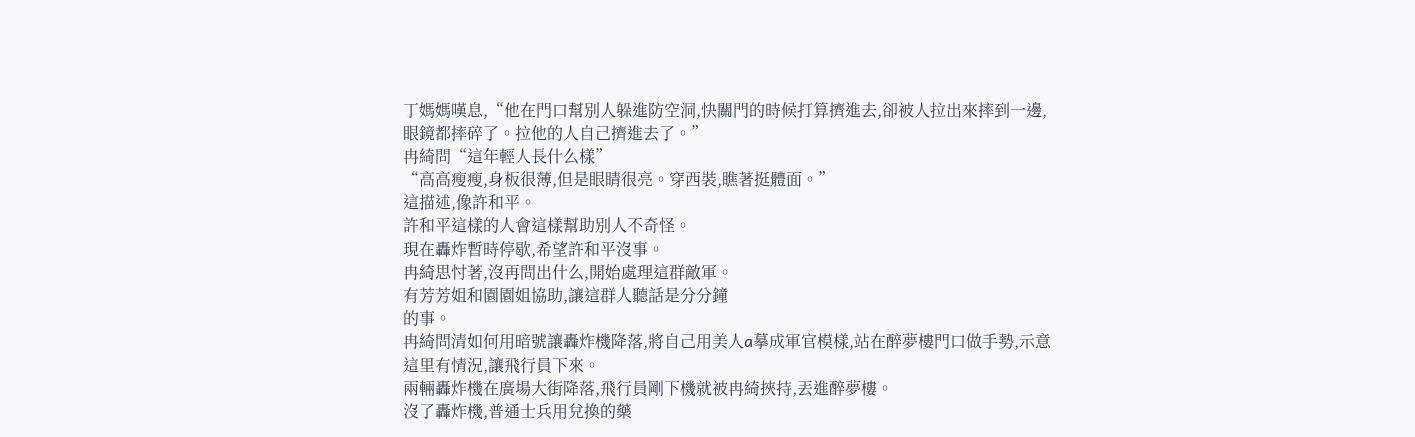丁媽媽嘆息,“他在門口幫別人躲進防空洞,快關門的時候打算擠進去,卻被人拉出來摔到一邊,眼鏡都摔碎了。拉他的人自己擠進去了。”
冉綺問“這年輕人長什么樣”
“高高瘦瘦,身板很薄,但是眼睛很亮。穿西裝,瞧著挺體面。”
這描述,像許和平。
許和平這樣的人會這樣幫助別人不奇怪。
現在轟炸暫時停歇,希望許和平沒事。
冉綺思忖著,沒再問出什么,開始處理這群敵軍。
有芳芳姐和園園姐協助,讓這群人聽話是分分鐘
的事。
冉綺問清如何用暗號讓轟炸機降落,將自己用美人a摹成軍官模樣,站在醉夢樓門口做手勢,示意這里有情況,讓飛行員下來。
兩輛轟炸機在廣場大街降落,飛行員剛下機就被冉綺挾持,丟進醉夢樓。
沒了轟炸機,普通士兵用兌換的藥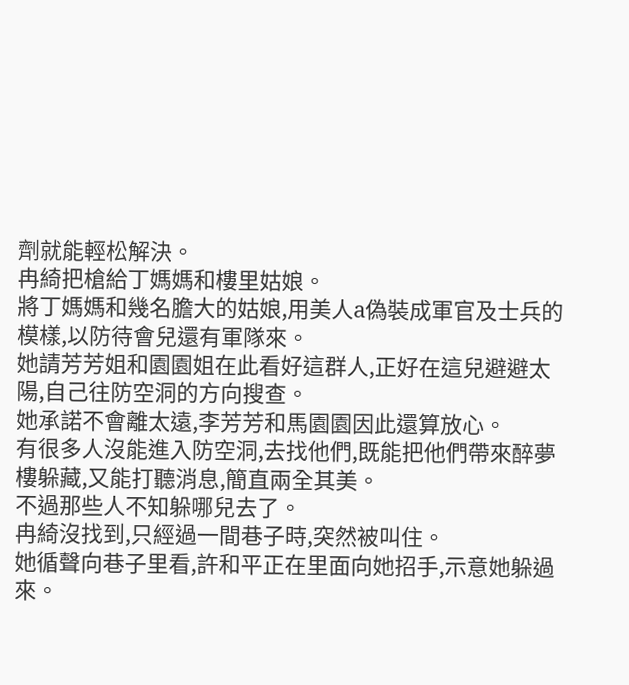劑就能輕松解決。
冉綺把槍給丁媽媽和樓里姑娘。
將丁媽媽和幾名膽大的姑娘,用美人a偽裝成軍官及士兵的模樣,以防待會兒還有軍隊來。
她請芳芳姐和園園姐在此看好這群人,正好在這兒避避太陽,自己往防空洞的方向搜查。
她承諾不會離太遠,李芳芳和馬園園因此還算放心。
有很多人沒能進入防空洞,去找他們,既能把他們帶來醉夢樓躲藏,又能打聽消息,簡直兩全其美。
不過那些人不知躲哪兒去了。
冉綺沒找到,只經過一間巷子時,突然被叫住。
她循聲向巷子里看,許和平正在里面向她招手,示意她躲過來。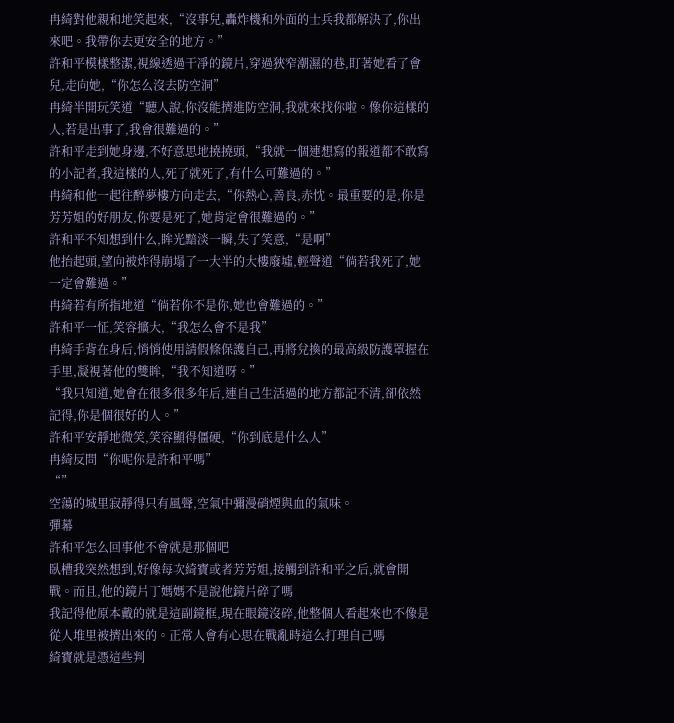冉綺對他親和地笑起來,“沒事兒,轟炸機和外面的士兵我都解決了,你出來吧。我帶你去更安全的地方。”
許和平模樣整潔,視線透過干凈的鏡片,穿過狹窄潮濕的巷,盯著她看了會兒,走向她,“你怎么沒去防空洞”
冉綺半開玩笑道“聽人說,你沒能擠進防空洞,我就來找你啦。像你這樣的人,若是出事了,我會很難過的。”
許和平走到她身邊,不好意思地撓撓頭,“我就一個連想寫的報道都不敢寫的小記者,我這樣的人,死了就死了,有什么可難過的。”
冉綺和他一起往醉夢樓方向走去,“你熱心,善良,赤忱。最重要的是,你是芳芳姐的好朋友,你要是死了,她肯定會很難過的。”
許和平不知想到什么,眸光黯淡一瞬,失了笑意,“是啊”
他抬起頭,望向被炸得崩塌了一大半的大樓廢墟,輕聲道“倘若我死了,她一定會難過。”
冉綺若有所指地道“倘若你不是你,她也會難過的。”
許和平一怔,笑容擴大,“我怎么會不是我”
冉綺手背在身后,悄悄使用請假條保護自己,再將兌換的最高級防護罩握在手里,凝視著他的雙眸,“我不知道呀。”
“我只知道,她會在很多很多年后,連自己生活過的地方都記不清,卻依然記得,你是個很好的人。”
許和平安靜地微笑,笑容顯得僵硬,“你到底是什么人”
冉綺反問“你呢你是許和平嗎”
“”
空蕩的城里寂靜得只有風聲,空氣中彌漫硝煙與血的氣味。
彈幕
許和平怎么回事他不會就是那個吧
臥槽我突然想到,好像每次綺寶或者芳芳姐,接觸到許和平之后,就會開戰。而且,他的鏡片丁媽媽不是說他鏡片碎了嗎
我記得他原本戴的就是這副鏡框,現在眼鏡沒碎,他整個人看起來也不像是從人堆里被擠出來的。正常人會有心思在戰亂時這么打理自己嗎
綺寶就是憑這些判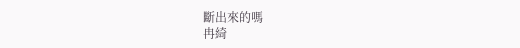斷出來的嗎
冉綺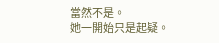當然不是。
她一開始只是起疑。